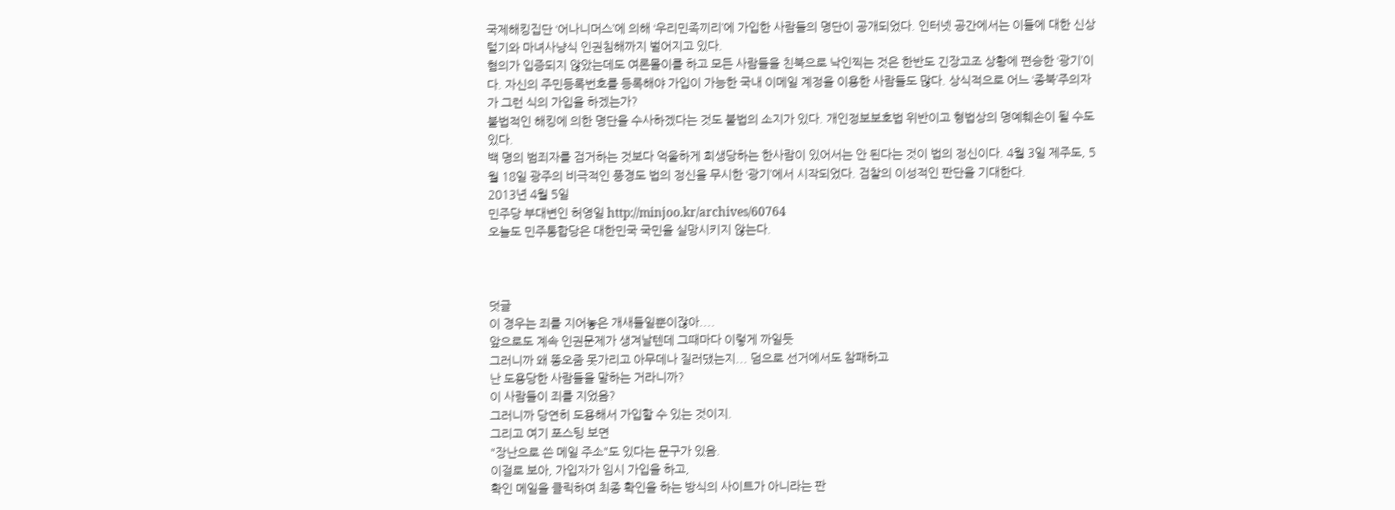국제해킹집단 ‘어나니머스’에 의해 ‘우리민족끼리’에 가입한 사람들의 명단이 공개되었다. 인터넷 공간에서는 이들에 대한 신상털기와 마녀사냥식 인권침해까지 벌어지고 있다.
혐의가 입증되지 않았는데도 여론몰이를 하고 모든 사람들을 친북으로 낙인찍는 것은 한반도 긴장고조 상황에 편승한 ‘광기’이다. 자신의 주민등록번호를 등록해야 가입이 가능한 국내 이메일 계정을 이용한 사람들도 많다. 상식적으로 어느 ‘종북’주의자가 그런 식의 가입을 하겠는가?
불법적인 해킹에 의한 명단을 수사하겠다는 것도 불법의 소지가 있다. 개인정보보호법 위반이고 형법상의 명예훼손이 될 수도 있다.
백 명의 범죄자를 검거하는 것보다 억울하게 희생당하는 한사람이 있어서는 안 된다는 것이 법의 정신이다. 4월 3일 제주도, 5월 18일 광주의 비극적인 풍경도 법의 정신을 무시한 ‘광기’에서 시작되었다. 검찰의 이성적인 판단을 기대한다.
2013년 4월 5일
민주당 부대변인 허영일 http://minjoo.kr/archives/60764
오늘도 민주통합당은 대한민국 국민을 실망시키지 않는다.



덧글
이 경우는 죄를 지어놓은 개새들일뿐이잖아....
앞으로도 계속 인권문제가 생겨날텐데 그때마다 이렇게 까일듯
그러니까 왜 똥오줌 못가리고 아무데나 질러댔는지... 덤으로 선거에서도 참패하고
난 도용당한 사람들을 말하는 거라니까?
이 사람들이 죄를 지었음?
그러니까 당연히 도용해서 가입할 수 있는 것이지.
그리고 여기 포스팅 보면
"장난으로 쓴 메일 주소"도 있다는 문구가 있음.
이걸로 보아, 가입자가 임시 가입을 하고,
확인 메일을 클릭하여 최종 확인을 하는 방식의 사이트가 아니라는 판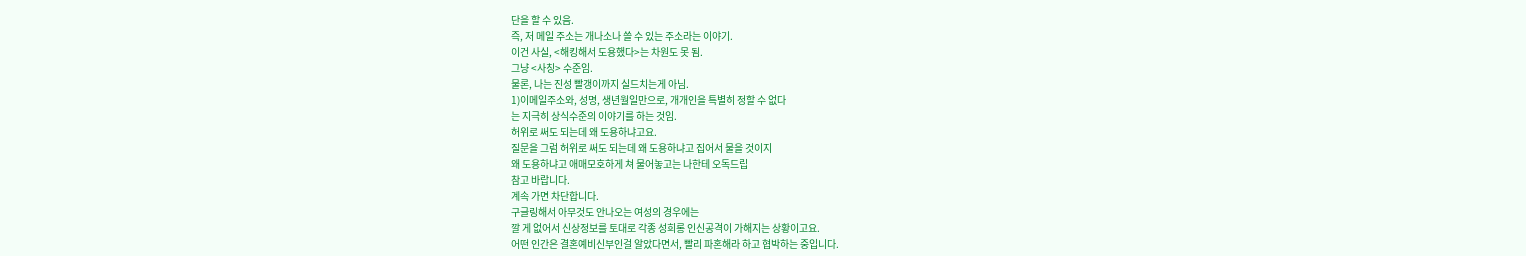단을 할 수 있음.
즉, 저 메일 주소는 개나소나 쓸 수 있는 주소라는 이야기.
이건 사실, <해킹해서 도용했다>는 차원도 못 됨.
그냥 <사칭> 수준임.
물론, 나는 진성 빨갱이까지 실드치는게 아님.
1)이메일주소와, 성명, 생년월일만으로, 개개인을 특별히 정할 수 없다
는 지극히 상식수준의 이야기를 하는 것임.
허위로 써도 되는데 왜 도용하냐고요.
질문을 그럼 허위로 써도 되는데 왜 도용하냐고 집어서 물을 것이지
왜 도용하냐고 애매모호하게 쳐 물어놓고는 나한테 오독드립
참고 바랍니다.
계속 가면 차단합니다.
구글링해서 아무것도 안나오는 여성의 경우에는
깔 게 없어서 신상정보를 토대로 각종 성희롱 인신공격이 가해지는 상황이고요.
어떤 인간은 결혼예비신부인걸 알았다면서, 빨리 파혼해라 하고 협박하는 중입니다.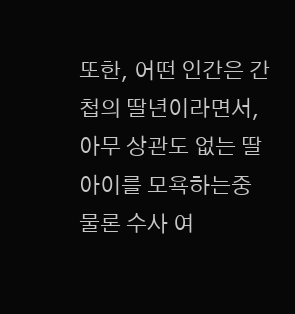또한, 어떤 인간은 간첩의 딸년이라면서, 아무 상관도 없는 딸아이를 모욕하는중
물론 수사 여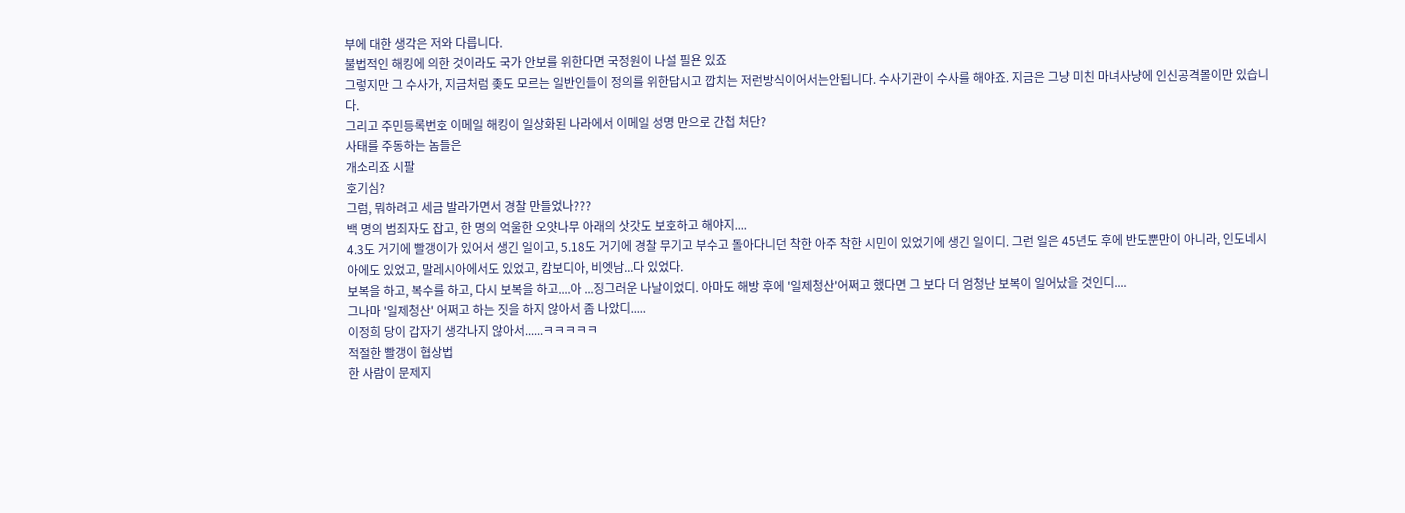부에 대한 생각은 저와 다릅니다.
불법적인 해킹에 의한 것이라도 국가 안보를 위한다면 국정원이 나설 필욘 있죠
그렇지만 그 수사가, 지금처럼 좆도 모르는 일반인들이 정의를 위한답시고 깝치는 저런방식이어서는안됩니다. 수사기관이 수사를 해야죠. 지금은 그냥 미친 마녀사냥에 인신공격몰이만 있습니다.
그리고 주민등록번호 이메일 해킹이 일상화된 나라에서 이메일 성명 만으로 간첩 처단?
사태를 주동하는 놈들은
개소리죠 시팔
호기심?
그럼, 뭐하려고 세금 발라가면서 경찰 만들었나???
백 명의 범죄자도 잡고, 한 명의 억울한 오얏나무 아래의 삿갓도 보호하고 해야지....
4.3도 거기에 빨갱이가 있어서 생긴 일이고, 5.18도 거기에 경찰 무기고 부수고 돌아다니던 착한 아주 착한 시민이 있었기에 생긴 일이디. 그런 일은 45년도 후에 반도뿐만이 아니라, 인도네시아에도 있었고, 말레시아에서도 있었고, 캄보디아, 비엣남...다 있었다.
보복을 하고, 복수를 하고, 다시 보복을 하고....아 ...징그러운 나날이었디. 아마도 해방 후에 '일제청산'어쩌고 했다면 그 보다 더 엄청난 보복이 일어났을 것인디....
그나마 '일제청산' 어쩌고 하는 짓을 하지 않아서 좀 나았디.....
이정희 당이 갑자기 생각나지 않아서......ㅋㅋㅋㅋㅋ
적절한 빨갱이 협상법
한 사람이 문제지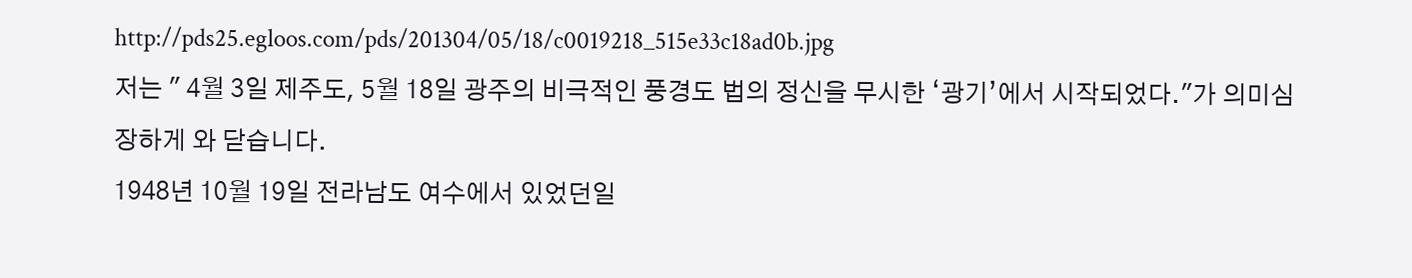http://pds25.egloos.com/pds/201304/05/18/c0019218_515e33c18ad0b.jpg
저는 " 4월 3일 제주도, 5월 18일 광주의 비극적인 풍경도 법의 정신을 무시한 ‘광기’에서 시작되었다."가 의미심장하게 와 닫습니다.
1948년 10월 19일 전라남도 여수에서 있었던일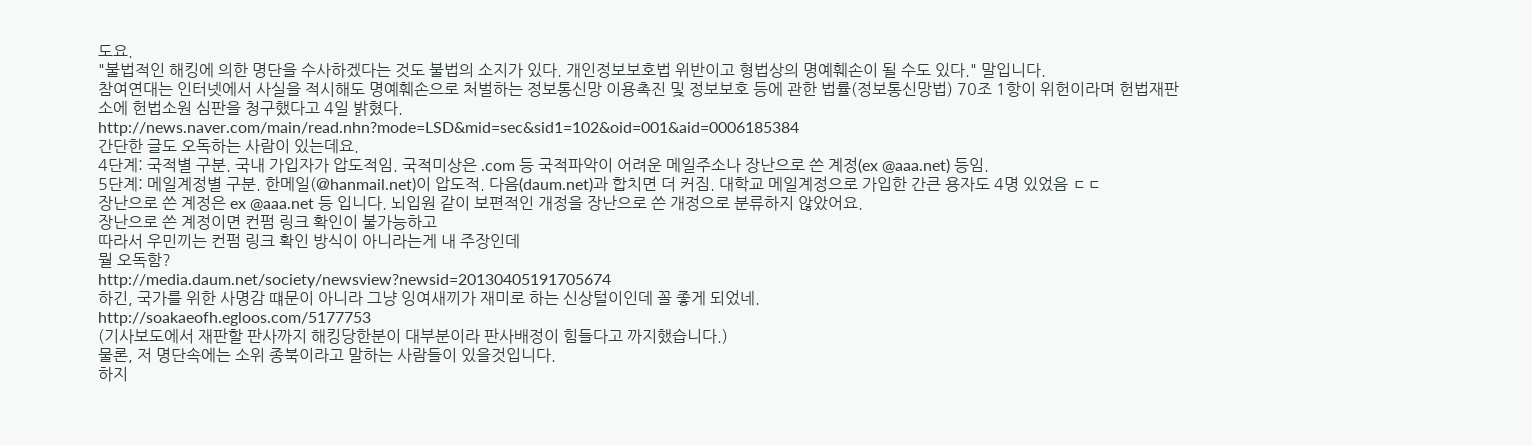도요.
"불법적인 해킹에 의한 명단을 수사하겠다는 것도 불법의 소지가 있다. 개인정보보호법 위반이고 형법상의 명예훼손이 될 수도 있다." 말입니다.
참여연대는 인터넷에서 사실을 적시해도 명예훼손으로 처벌하는 정보통신망 이용촉진 및 정보보호 등에 관한 법률(정보통신망법) 70조 1항이 위헌이라며 헌법재판소에 헌법소원 심판을 청구했다고 4일 밝혔다.
http://news.naver.com/main/read.nhn?mode=LSD&mid=sec&sid1=102&oid=001&aid=0006185384
간단한 글도 오독하는 사람이 있는데요.
4단계: 국적별 구분. 국내 가입자가 압도적임. 국적미상은 .com 등 국적파악이 어려운 메일주소나 장난으로 쓴 계정(ex @aaa.net) 등임.
5단계: 메일계정별 구분. 한메일(@hanmail.net)이 압도적. 다음(daum.net)과 합치면 더 커짐. 대학교 메일계정으로 가입한 간큰 용자도 4명 있었음 ㄷㄷ
장난으로 쓴 계정은 ex @aaa.net 등 입니다. 뇌입원 같이 보편적인 개정을 장난으로 쓴 개정으로 분류하지 않았어요.
장난으로 쓴 계정이면 컨펌 링크 확인이 불가능하고
따라서 우민끼는 컨펌 링크 확인 방식이 아니라는게 내 주장인데
뭘 오독함?
http://media.daum.net/society/newsview?newsid=20130405191705674
하긴, 국가를 위한 사명감 떄문이 아니라 그냥 잉여새끼가 재미로 하는 신상털이인데 꼴 좋게 되었네.
http://soakaeofh.egloos.com/5177753
(기사보도에서 재판할 판사까지 해킹당한분이 대부분이라 판사배정이 힘들다고 까지했습니다.)
물론, 저 명단속에는 소위 종북이라고 말하는 사람들이 있을것입니다.
하지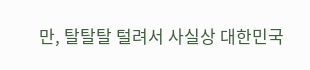만, 탈탈탈 털려서 사실상 대한민국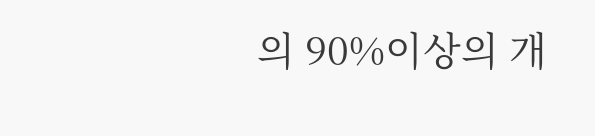의 90%이상의 개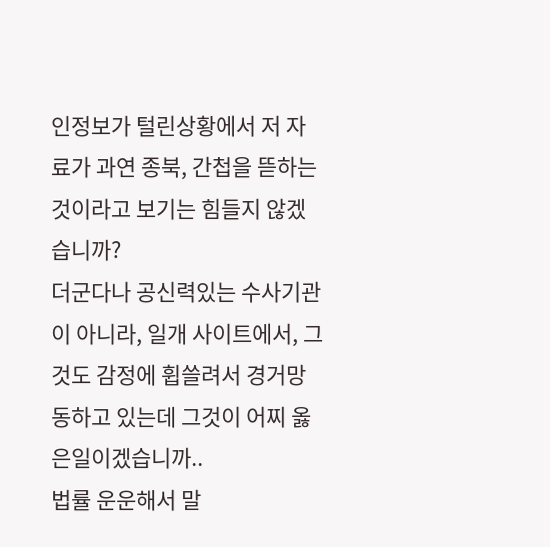인정보가 털린상황에서 저 자료가 과연 종북, 간첩을 뜯하는것이라고 보기는 힘들지 않겠습니까?
더군다나 공신력있는 수사기관이 아니라, 일개 사이트에서, 그것도 감정에 휩쓸려서 경거망동하고 있는데 그것이 어찌 옳은일이겠습니까..
법률 운운해서 말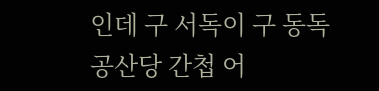인데 구 서독이 구 동독 공산당 간첩 어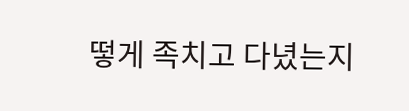떻게 족치고 다녔는지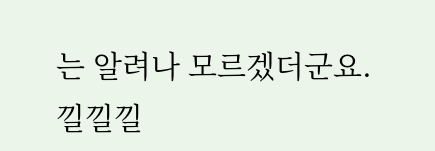는 알려나 모르겠더군요.
낄낄낄